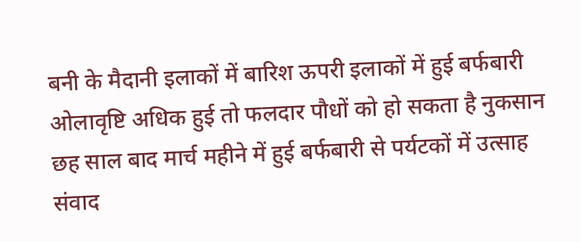बनी के मैदानी इलाकों में बारिश ऊपरी इलाकों में हुई बर्फबारी
ओलावृष्टि अधिक हुई तो फलदार पौधों को हो सकता है नुकसान
छह साल बाद मार्च महीने में हुई बर्फबारी से पर्यटकों में उत्साह
संवाद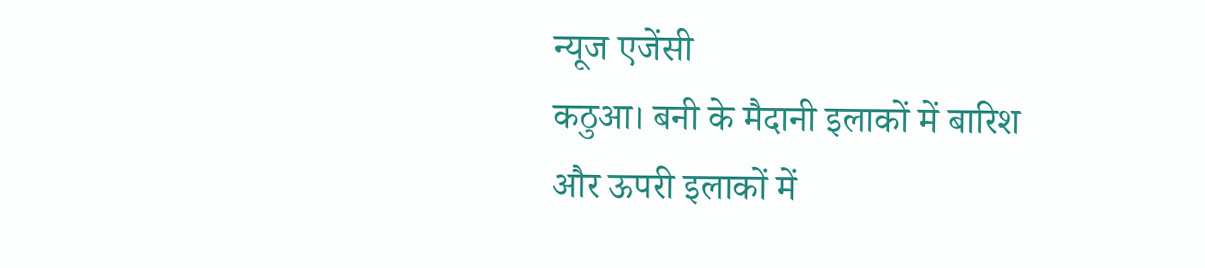न्यूज एजेंसी
कठुआ। बनी के मैदानी इलाकों में बारिश और ऊपरी इलाकों में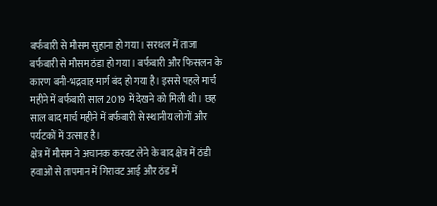बर्फबारी से मौसम सुहाना हो गया। सरथल में ताजा बर्फबारी से मौसम ठंडा हो गया। बर्फबारी और फिसलन के कारण बनी-भद्रवाह मार्ग बंद हो गया है। इससे पहले मार्च महीने में बर्फबारी साल 2019 में देखने को मिली थी। छह साल बाद मार्च महीने में बर्फबारी से स्थानीय लोगों और पर्यटकों में उत्साह है।
क्षेत्र में मौसम ने अचानक करवट लेने के बाद क्षेत्र में ठंडी हवाओं से तापमान में गिरावट आई और ठंड में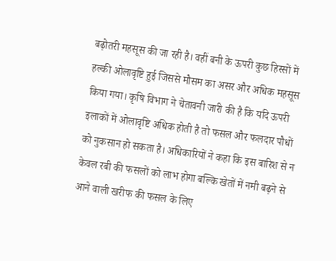बढ़ोतरी महसूस की जा रही है। वहीं बनी के ऊपरी कुछ हिस्सों में हल्की ओलावृष्टि हुई जिससे मौसम का असर और अधिक महसूस किया गया। कृषि विभाग ने चेतावनी जारी की है कि यदि ऊपरी इलाकों में ओलावृष्टि अधिक होती है तो फसल और फलदार पौधों को नुकसान हो सकता है। अधिकारियों ने कहा कि इस बारिश से न केवल रबी की फसलों को लाभ होगा बल्कि खेतों में नमी बढ़ने से आने वाली खरीफ की फसल के लिए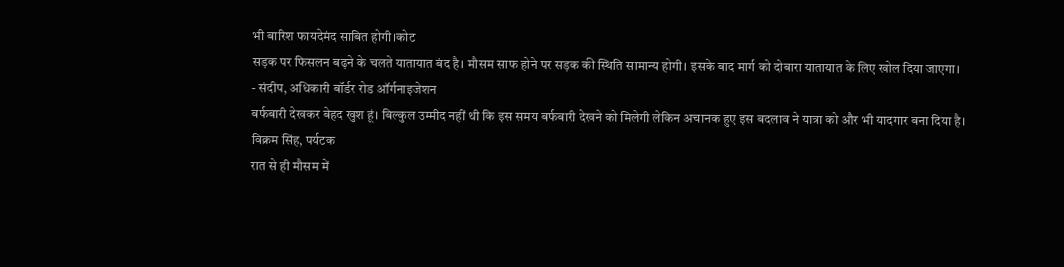भी बारिश फायदेमंद साबित होगी।कोट
सड़क पर फिसलन बढ़ने के चलते यातायात बंद है। मौसम साफ होने पर सड़क की स्थिति सामान्य होगी। इसके बाद मार्ग को दोबारा यातायात के लिए खोल दिया जाएगा।
- संदीप, अधिकारी बॉर्डर रोड ऑर्गनाइजेशन
बर्फबारी देखकर बेहद खुश हूं। बिल्कुल उम्मीद नहीं थी कि इस समय बर्फबारी देखने को मिलेगी लेकिन अचानक हुए इस बदलाव ने यात्रा को और भी यादगार बना दिया है।
विक्रम सिंह, पर्यटक
रात से ही मौसम में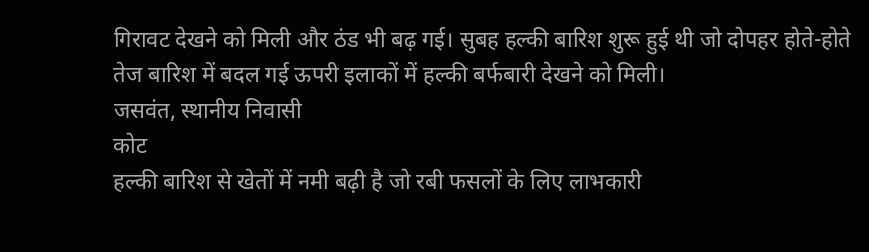गिरावट देखने को मिली और ठंड भी बढ़ गई। सुबह हल्की बारिश शुरू हुई थी जो दोपहर होते-होते तेज बारिश में बदल गई ऊपरी इलाकों में हल्की बर्फबारी देखने को मिली।
जसवंत, स्थानीय निवासी
कोट
हल्की बारिश से खेतों में नमी बढ़ी है जो रबी फसलों के लिए लाभकारी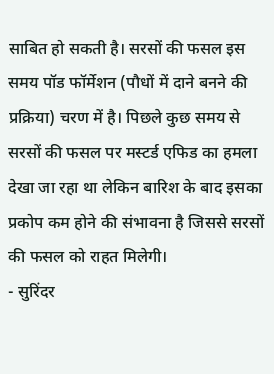साबित हो सकती है। सरसों की फसल इस समय पॉड फॉर्मेशन (पौधों में दाने बनने की प्रक्रिया) चरण में है। पिछले कुछ समय से सरसों की फसल पर मस्टर्ड एफिड का हमला देखा जा रहा था लेकिन बारिश के बाद इसका प्रकोप कम होने की संभावना है जिससे सरसों की फसल को राहत मिलेगी।
- सुरिंदर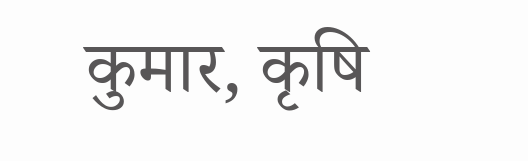कुमार, कृषि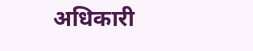अधिकारी